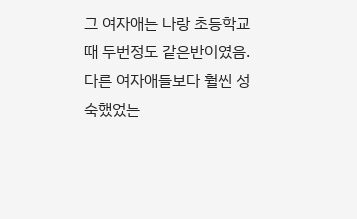그 여자애는 나랑 초등학교때 두번정도 같은반이였음. 다른 여자애들보다 훨씬 성숙했었는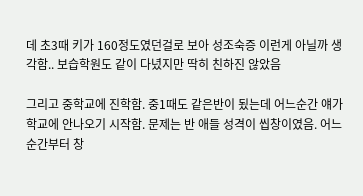데 초3때 키가 160정도였던걸로 보아 성조숙증 이런게 아닐까 생각함.. 보습학원도 같이 다녔지만 딱히 친하진 않았음

그리고 중학교에 진학함. 중1때도 같은반이 됬는데 어느순간 얘가 학교에 안나오기 시작함. 문제는 반 애들 성격이 씹창이였음. 어느순간부터 창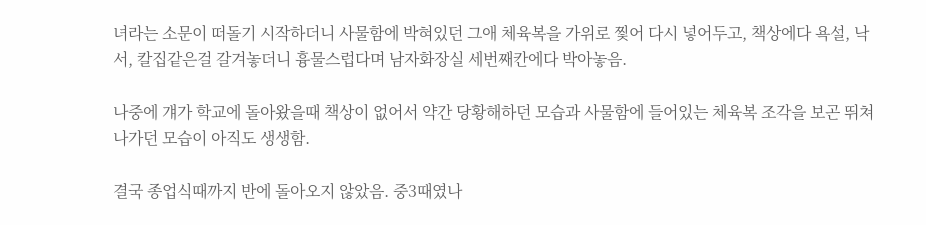녀라는 소문이 떠돌기 시작하더니 사물함에 박혀있던 그애 체육복을 가위로 찣어 다시 넣어두고, 책상에다 욕설, 낙서, 칼집같은걸 갈겨놓더니 흉물스럽다며 남자화장실 세번째칸에다 박아놓음.

나중에 걔가 학교에 돌아왔을때 책상이 없어서 약간 당황해하던 모습과 사물함에 들어있는 체육복 조각을 보곤 뛰쳐 나가던 모습이 아직도 생생함.

결국 종업식때까지 반에 돌아오지 않았음. 중3때였나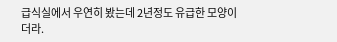급식실에서 우연히 봤는데 2년정도 유급한 모양이더라.